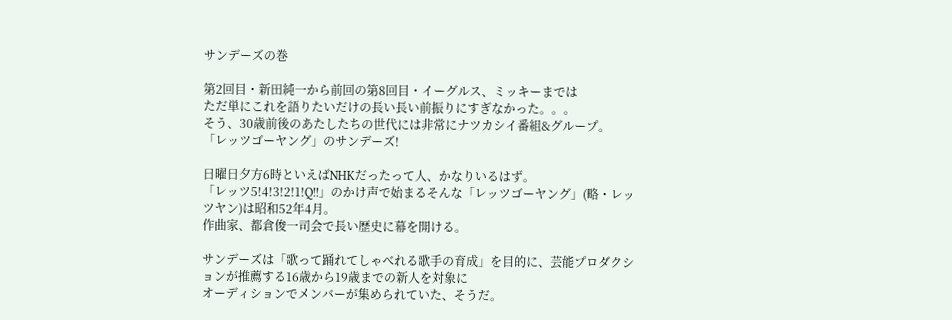サンデーズの巻

第2回目・新田純一から前回の第8回目・イーグルス、ミッキーまでは
ただ単にこれを語りたいだけの長い長い前振りにすぎなかった。。。
そう、30歳前後のあたしたちの世代には非常にナツカシイ番組&グループ。
「レッツゴーヤング」のサンデーズ!

日曜日夕方6時といえばNHKだったって人、かなりいるはず。
「レッツ5!4!3!2!1!Q!!」のかけ声で始まるそんな「レッツゴーヤング」(略・レッツヤン)は昭和52年4月。
作曲家、都倉俊一司会で長い歴史に幕を開ける。

サンデーズは「歌って踊れてしゃべれる歌手の育成」を目的に、芸能プロダクションが推薦する16歳から19歳までの新人を対象に
オーディションでメンバーが集められていた、そうだ。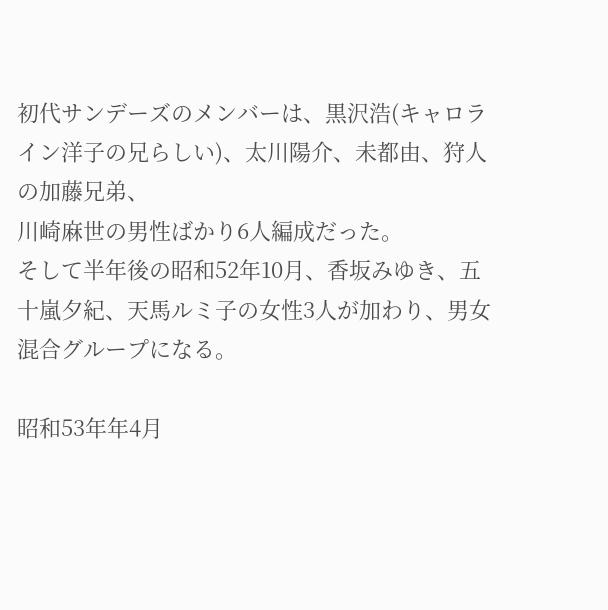初代サンデーズのメンバーは、黒沢浩(キャロライン洋子の兄らしい)、太川陽介、未都由、狩人の加藤兄弟、
川崎麻世の男性ばかり6人編成だった。
そして半年後の昭和52年10月、香坂みゆき、五十嵐夕紀、天馬ルミ子の女性3人が加わり、男女混合グループになる。

昭和53年年4月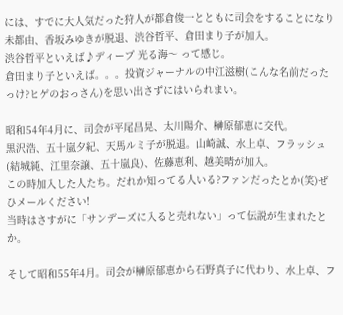には、すでに大人気だった狩人が都倉俊一とともに司会をすることになり
未都由、香坂みゆきが脱退、渋谷哲平、倉田まり子が加入。
渋谷哲平といえば♪ディープ 光る海〜 って感じ。
倉田まり子といえば。。。投資ジャーナルの中江滋樹(こんな名前だったっけ?ヒゲのおっさん)を思い出さずにはいられまい。

昭和54年4月に、司会が平尾昌晃、太川陽介、榊原郁恵に交代。
黒沢浩、五十嵐夕紀、天馬ルミ子が脱退。山崎誠、水上卓、フラッシュ(結城純、江里奈譲、五十嵐良)、佐藤恵利、越美晴が加入。
この時加入した人たち。だれか知ってる人いる?ファンだったとか(笑)ぜひメールください!
当時はさすがに「サンデーズに入ると売れない」って伝説が生まれたとか。

そして昭和55年4月。司会が榊原郁恵から石野真子に代わり、水上卓、フ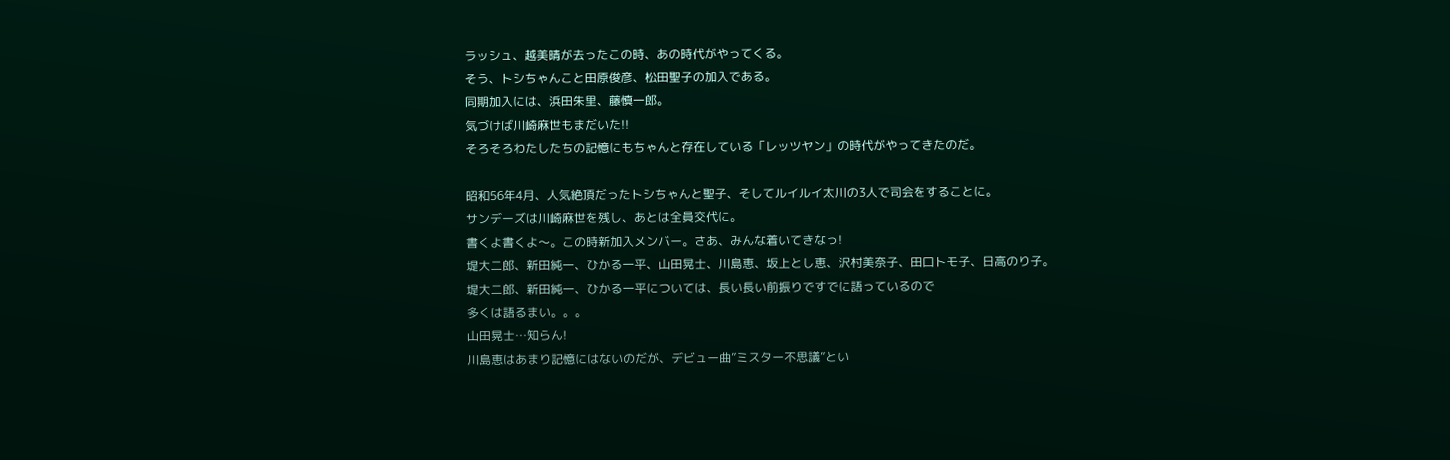ラッシュ、越美晴が去ったこの時、あの時代がやってくる。
そう、トシちゃんこと田原俊彦、松田聖子の加入である。
同期加入には、浜田朱里、藤慎一郎。
気づけば川崎麻世もまだいた!!
そろそろわたしたちの記憶にもちゃんと存在している「レッツヤン」の時代がやってきたのだ。

昭和56年4月、人気絶頂だったトシちゃんと聖子、そしてルイルイ太川の3人で司会をすることに。
サンデーズは川崎麻世を残し、あとは全員交代に。
書くよ書くよ〜。この時新加入メンバー。さあ、みんな着いてきなっ!
堤大二郎、新田純一、ひかる一平、山田晃士、川島恵、坂上とし恵、沢村美奈子、田口トモ子、日高のり子。
堤大二郎、新田純一、ひかる一平については、長い長い前振りですでに語っているので
多くは語るまい。。。
山田晃士…知らん!
川島恵はあまり記憶にはないのだが、デビュー曲”ミスター不思議”とい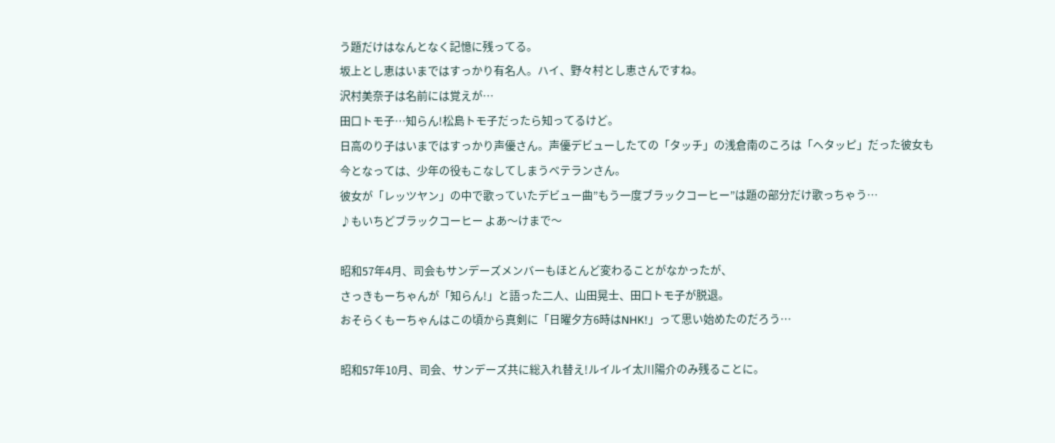う題だけはなんとなく記憶に残ってる。
坂上とし恵はいまではすっかり有名人。ハイ、野々村とし恵さんですね。
沢村美奈子は名前には覚えが…
田口トモ子…知らん!松島トモ子だったら知ってるけど。
日高のり子はいまではすっかり声優さん。声優デビューしたての「タッチ」の浅倉南のころは「ヘタッピ」だった彼女も
今となっては、少年の役もこなしてしまうベテランさん。
彼女が「レッツヤン」の中で歌っていたデビュー曲”もう一度ブラックコーヒー”は題の部分だけ歌っちゃう…
♪もいちどブラックコーヒー よあ〜けまで〜

昭和57年4月、司会もサンデーズメンバーもほとんど変わることがなかったが、
さっきもーちゃんが「知らん!」と語った二人、山田晃士、田口トモ子が脱退。
おそらくもーちゃんはこの頃から真剣に「日曜夕方6時はNHK!」って思い始めたのだろう…

昭和57年10月、司会、サンデーズ共に総入れ替え!ルイルイ太川陽介のみ残ることに。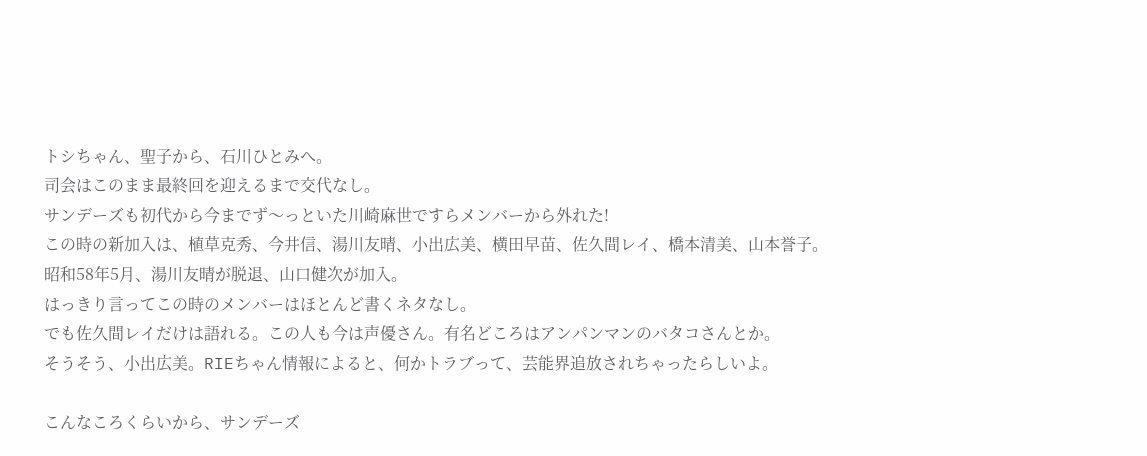トシちゃん、聖子から、石川ひとみへ。
司会はこのまま最終回を迎えるまで交代なし。
サンデーズも初代から今までず〜っといた川崎麻世ですらメンバーから外れた!
この時の新加入は、植草克秀、今井信、湯川友晴、小出広美、横田早苗、佐久間レイ、橋本清美、山本誉子。
昭和58年5月、湯川友晴が脱退、山口健次が加入。
はっきり言ってこの時のメンバーはほとんど書くネタなし。
でも佐久間レイだけは語れる。この人も今は声優さん。有名どころはアンパンマンのバタコさんとか。
そうそう、小出広美。RIEちゃん情報によると、何かトラブって、芸能界追放されちゃったらしいよ。

こんなころくらいから、サンデーズ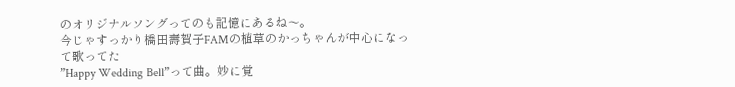のオリジナルソングってのも記憶にあるね〜。
今じゃすっかり橋田壽賀子FAMの植草のかっちゃんが中心になって歌ってた
”Happy Wedding Bell”って曲。妙に覚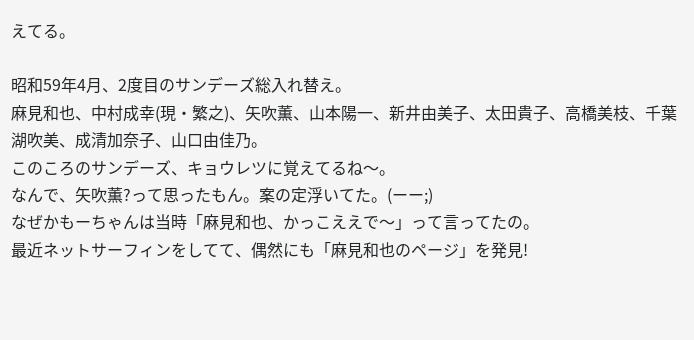えてる。

昭和59年4月、2度目のサンデーズ総入れ替え。
麻見和也、中村成幸(現・繁之)、矢吹薫、山本陽一、新井由美子、太田貴子、高橋美枝、千葉湖吹美、成清加奈子、山口由佳乃。
このころのサンデーズ、キョウレツに覚えてるね〜。
なんで、矢吹薫?って思ったもん。案の定浮いてた。(ーー;)
なぜかもーちゃんは当時「麻見和也、かっこええで〜」って言ってたの。
最近ネットサーフィンをしてて、偶然にも「麻見和也のページ」を発見!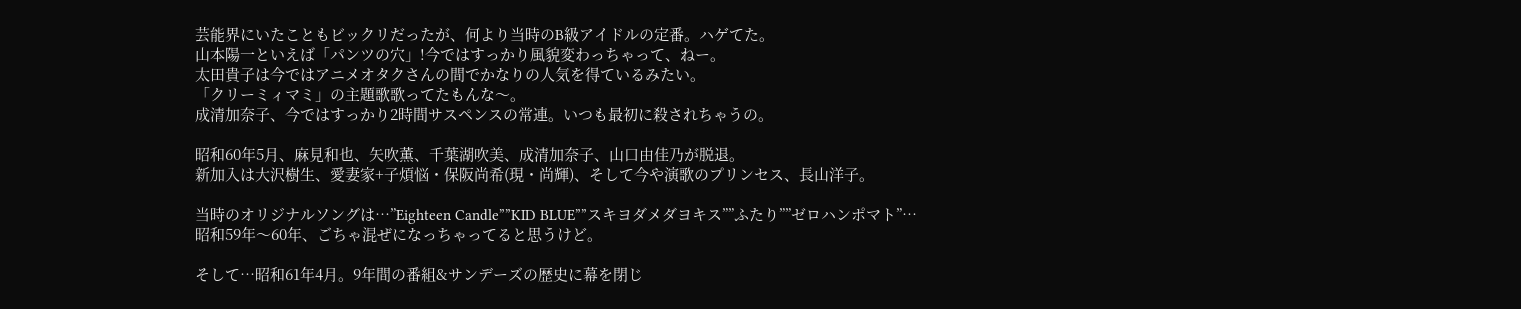芸能界にいたこともビックリだったが、何より当時のB級アイドルの定番。ハゲてた。
山本陽一といえば「パンツの穴」!今ではすっかり風貌変わっちゃって、ねー。
太田貴子は今ではアニメオタクさんの間でかなりの人気を得ているみたい。
「クリーミィマミ」の主題歌歌ってたもんな〜。
成清加奈子、今ではすっかり2時間サスペンスの常連。いつも最初に殺されちゃうの。

昭和60年5月、麻見和也、矢吹薫、千葉湖吹美、成清加奈子、山口由佳乃が脱退。
新加入は大沢樹生、愛妻家+子煩悩・保阪尚希(現・尚輝)、そして今や演歌のプリンセス、長山洋子。

当時のオリジナルソングは…”Eighteen Candle””KID BLUE””スキヨダメダヨキス””ふたり””ゼロハンポマト”…
昭和59年〜60年、ごちゃ混ぜになっちゃってると思うけど。

そして…昭和61年4月。9年間の番組&サンデーズの歴史に幕を閉じ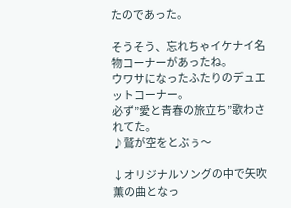たのであった。

そうそう、忘れちゃイケナイ名物コーナーがあったね。
ウワサになったふたりのデュエットコーナー。
必ず”愛と青春の旅立ち”歌わされてた。
♪鷲が空をとぶぅ〜

↓オリジナルソングの中で矢吹薫の曲となっ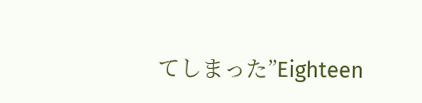てしまった”Eighteen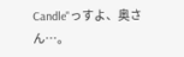Candle"っすよ、奥さん…。